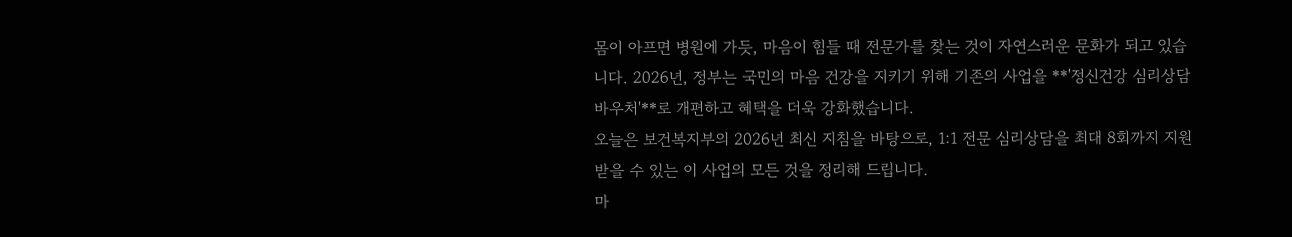몸이 아프면 병원에 가듯, 마음이 힘들 때 전문가를 찾는 것이 자연스러운 문화가 되고 있습니다. 2026년, 정부는 국민의 마음 건강을 지키기 위해 기존의 사업을 **'정신건강 심리상담 바우처'**로 개편하고 혜택을 더욱 강화했습니다.
오늘은 보건복지부의 2026년 최신 지침을 바탕으로, 1:1 전문 심리상담을 최대 8회까지 지원받을 수 있는 이 사업의 모든 것을 정리해 드립니다.
마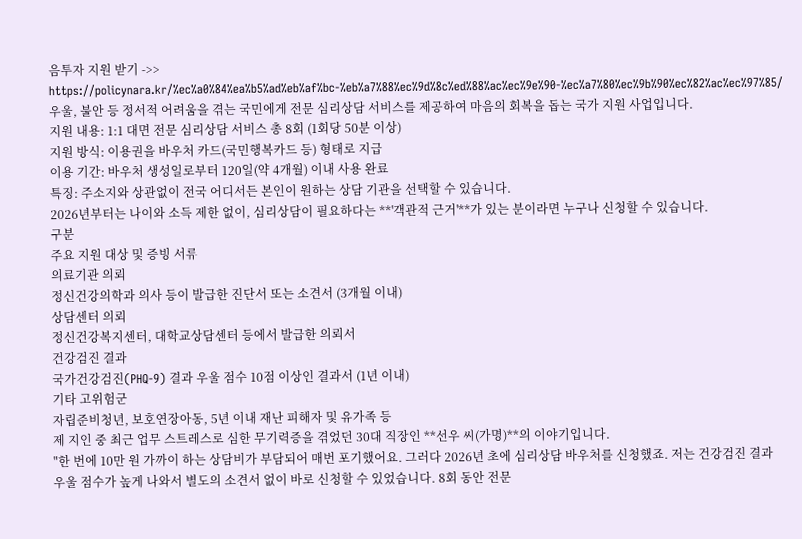음투자 지원 받기 ->> https://policynara.kr/%ec%a0%84%ea%b5%ad%eb%af%bc-%eb%a7%88%ec%9d%8c%ed%88%ac%ec%9e%90-%ec%a7%80%ec%9b%90%ec%82%ac%ec%97%85/
우울, 불안 등 정서적 어려움을 겪는 국민에게 전문 심리상담 서비스를 제공하여 마음의 회복을 돕는 국가 지원 사업입니다.
지원 내용: 1:1 대면 전문 심리상담 서비스 총 8회 (1회당 50분 이상)
지원 방식: 이용권을 바우처 카드(국민행복카드 등) 형태로 지급
이용 기간: 바우처 생성일로부터 120일(약 4개월) 이내 사용 완료
특징: 주소지와 상관없이 전국 어디서든 본인이 원하는 상담 기관을 선택할 수 있습니다.
2026년부터는 나이와 소득 제한 없이, 심리상담이 필요하다는 **'객관적 근거'**가 있는 분이라면 누구나 신청할 수 있습니다.
구분
주요 지원 대상 및 증빙 서류
의료기관 의뢰
정신건강의학과 의사 등이 발급한 진단서 또는 소견서 (3개월 이내)
상담센터 의뢰
정신건강복지센터, 대학교상담센터 등에서 발급한 의뢰서
건강검진 결과
국가건강검진(PHQ-9) 결과 우울 점수 10점 이상인 결과서 (1년 이내)
기타 고위험군
자립준비청년, 보호연장아동, 5년 이내 재난 피해자 및 유가족 등
제 지인 중 최근 업무 스트레스로 심한 무기력증을 겪었던 30대 직장인 **선우 씨(가명)**의 이야기입니다.
"한 번에 10만 원 가까이 하는 상담비가 부담되어 매번 포기했어요. 그러다 2026년 초에 심리상담 바우처를 신청했죠. 저는 건강검진 결과 우울 점수가 높게 나와서 별도의 소견서 없이 바로 신청할 수 있었습니다. 8회 동안 전문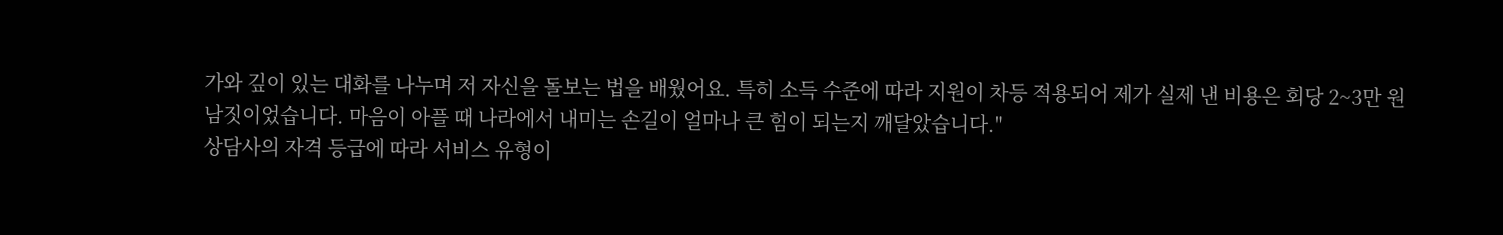가와 깊이 있는 대화를 나누며 저 자신을 돌보는 법을 배웠어요. 특히 소득 수준에 따라 지원이 차등 적용되어 제가 실제 낸 비용은 회당 2~3만 원 남짓이었습니다. 마음이 아플 때 나라에서 내미는 손길이 얼마나 큰 힘이 되는지 깨달았습니다."
상담사의 자격 등급에 따라 서비스 유형이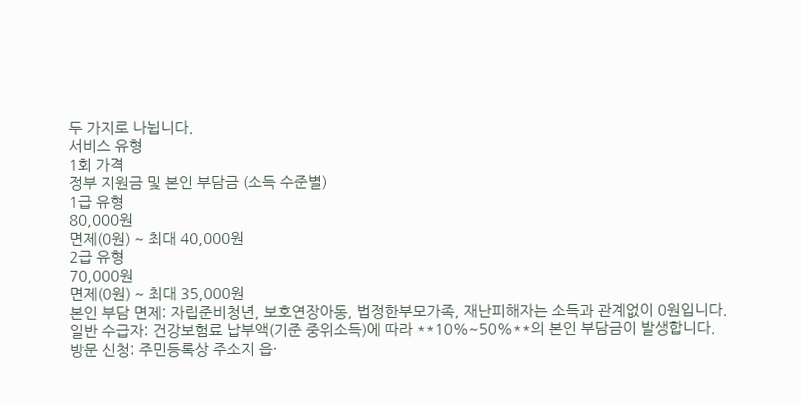두 가지로 나뉩니다.
서비스 유형
1회 가격
정부 지원금 및 본인 부담금 (소득 수준별)
1급 유형
80,000원
면제(0원) ~ 최대 40,000원
2급 유형
70,000원
면제(0원) ~ 최대 35,000원
본인 부담 면제: 자립준비청년, 보호연장아동, 법정한부모가족, 재난피해자는 소득과 관계없이 0원입니다.
일반 수급자: 건강보험료 납부액(기준 중위소득)에 따라 **10%~50%**의 본인 부담금이 발생합니다.
방문 신청: 주민등록상 주소지 읍·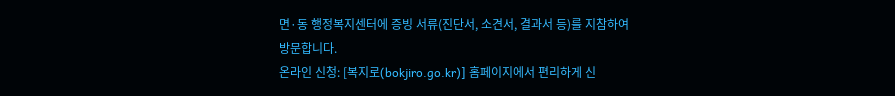면·동 행정복지센터에 증빙 서류(진단서, 소견서, 결과서 등)를 지참하여 방문합니다.
온라인 신청: [복지로(bokjiro.go.kr)] 홈페이지에서 편리하게 신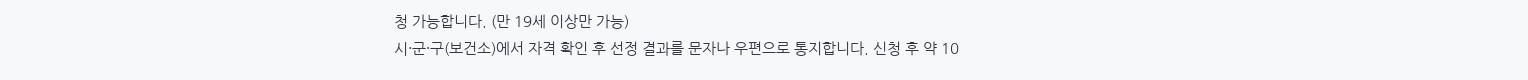청 가능합니다. (만 19세 이상만 가능)
시·군·구(보건소)에서 자격 확인 후 선정 결과를 문자나 우편으로 통지합니다. 신청 후 약 10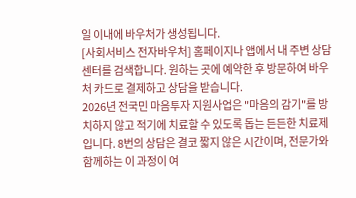일 이내에 바우처가 생성됩니다.
[사회서비스 전자바우처] 홈페이지나 앱에서 내 주변 상담 센터를 검색합니다. 원하는 곳에 예약한 후 방문하여 바우처 카드로 결제하고 상담을 받습니다.
2026년 전국민 마음투자 지원사업은 "마음의 감기"를 방치하지 않고 적기에 치료할 수 있도록 돕는 든든한 치료제입니다. 8번의 상담은 결코 짧지 않은 시간이며, 전문가와 함께하는 이 과정이 여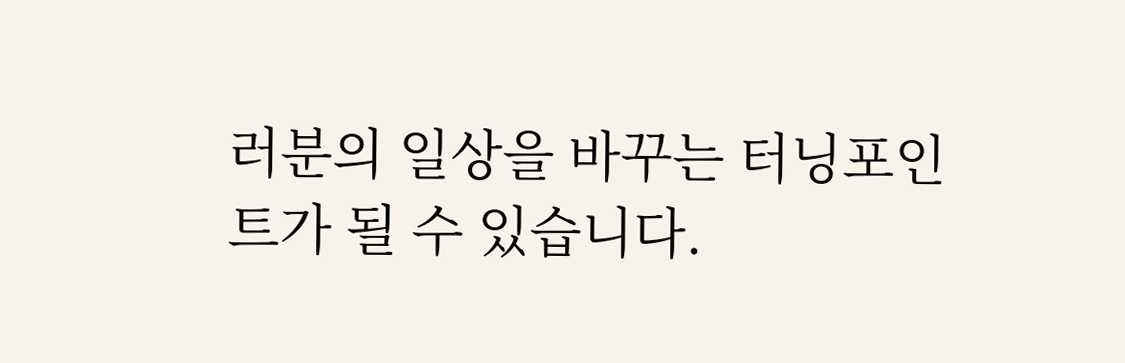러분의 일상을 바꾸는 터닝포인트가 될 수 있습니다.